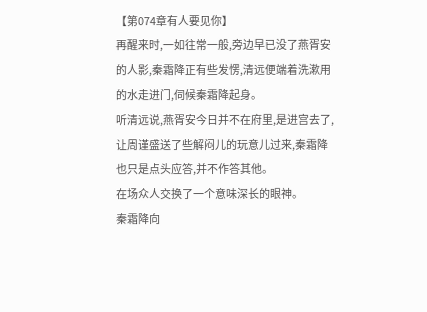【第074章有人要见你】
再醒来时,一如往常一般,旁边早已没了燕胥安的人影,秦霜降正有些发愣,清远便端着洗漱用的水走进门,伺候秦霜降起身。
听清远说,燕胥安今日并不在府里,是进宫去了,让周谨盛送了些解闷儿的玩意儿过来,秦霜降也只是点头应答,并不作答其他。
在场众人交换了一个意味深长的眼神。
秦霜降向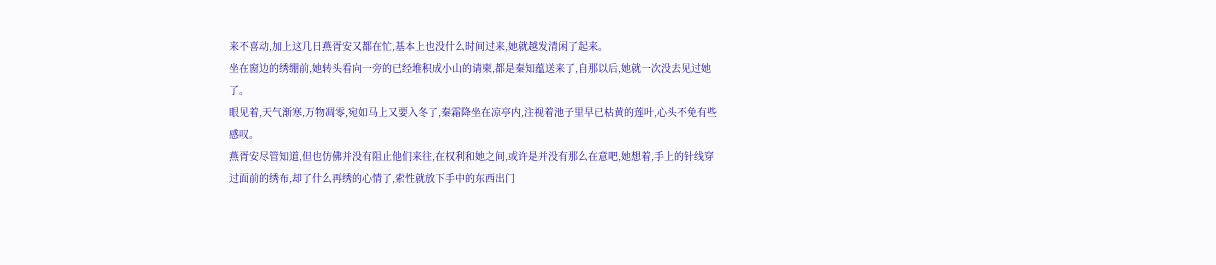来不喜动,加上这几日燕胥安又都在忙,基本上也没什么时间过来,她就越发清闲了起来。
坐在窗边的绣绷前,她转头看向一旁的已经堆积成小山的请柬,都是秦知蕴送来了,自那以后,她就一次没去见过她了。
眼见着,天气渐寒,万物凋零,宛如马上又要入冬了,秦霜降坐在凉亭内,注视着池子里早已枯黄的莲叶,心头不免有些感叹。
燕胥安尽管知道,但也仿佛并没有阻止他们来往,在权利和她之间,或许是并没有那么在意吧,她想着,手上的针线穿过面前的绣布,却了什么再绣的心情了,索性就放下手中的东西出门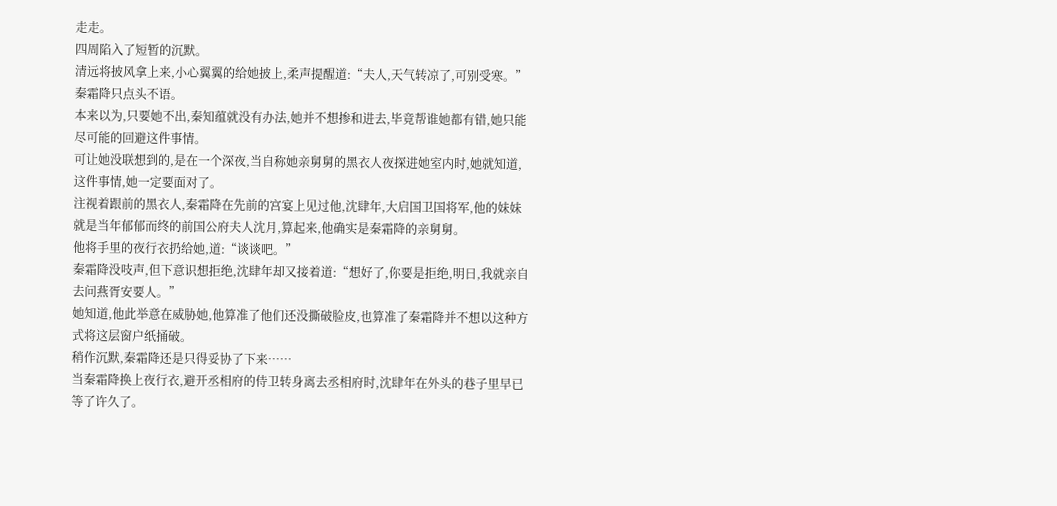走走。
四周陷入了短暂的沉默。
清远将披风拿上来,小心翼翼的给她披上,柔声提醒道:“夫人,天气转凉了,可别受寒。”
秦霜降只点头不语。
本来以为,只要她不出,秦知蕴就没有办法,她并不想掺和进去,毕竟帮谁她都有错,她只能尽可能的回避这件事情。
可让她没联想到的,是在一个深夜,当自称她亲舅舅的黑衣人夜探进她室内时,她就知道,这件事情,她一定要面对了。
注视着跟前的黑衣人,秦霜降在先前的宫宴上见过他,沈肆年,大启国卫国将军,他的妹妹就是当年郁郁而终的前国公府夫人沈月,算起来,他确实是秦霜降的亲舅舅。
他将手里的夜行衣扔给她,道:“谈谈吧。”
秦霜降没吱声,但下意识想拒绝,沈肆年却又接着道:“想好了,你要是拒绝,明日,我就亲自去问燕胥安要人。”
她知道,他此举意在威胁她,他算准了他们还没撕破脸皮,也算准了秦霜降并不想以这种方式将这层窗户纸捅破。
稍作沉默,秦霜降还是只得妥协了下来……
当秦霜降换上夜行衣,避开丞相府的侍卫转身离去丞相府时,沈肆年在外头的巷子里早已等了许久了。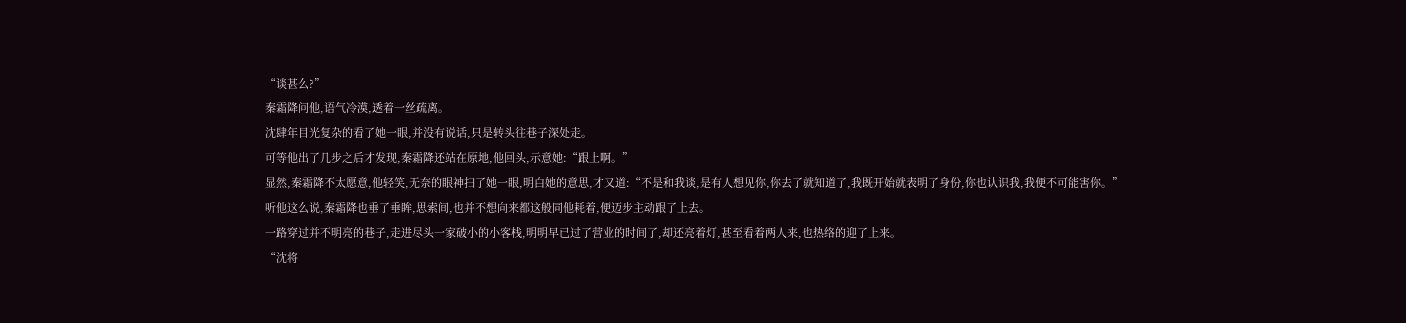“谈甚么?”
秦霜降问他,语气冷漠,透着一丝疏离。
沈肆年目光复杂的看了她一眼,并没有说话,只是转头往巷子深处走。
可等他出了几步之后才发现,秦霜降还站在原地,他回头,示意她:“跟上啊。”
显然,秦霜降不太愿意,他轻笑,无奈的眼神扫了她一眼,明白她的意思,才又道:“不是和我谈,是有人想见你,你去了就知道了,我既开始就表明了身份,你也认识我,我便不可能害你。”
听他这么说,秦霜降也垂了垂眸,思索间,也并不想向来都这般同他耗着,便迈步主动跟了上去。
一路穿过并不明亮的巷子,走进尽头一家破小的小客栈,明明早已过了营业的时间了,却还亮着灯,甚至看着两人来,也热络的迎了上来。
“沈将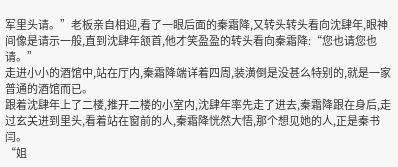军里头请。”老板亲自相迎,看了一眼后面的秦霜降,又转头转头看向沈肆年,眼神间像是请示一般,直到沈肆年颔首,他才笑盈盈的转头看向秦霜降:“您也请您也请。”
走进小小的酒馆中,站在厅内,秦霜降端详着四周,装潢倒是没甚么特别的,就是一家普通的酒馆而已。
跟着沈肆年上了二楼,推开二楼的小室内,沈肆年率先走了进去,秦霜降跟在身后,走过玄关进到里头,看着站在窗前的人,秦霜降恍然大悟,那个想见她的人,正是秦书闫。
“姐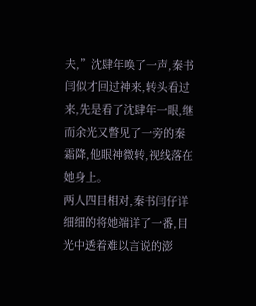夫,”沈肆年唤了一声,秦书闫似才回过神来,转头看过来,先是看了沈肆年一眼,继而余光又瞥见了一旁的秦霜降,他眼神微转,视线落在她身上。
两人四目相对,秦书闫仔详细细的将她端详了一番,目光中透着难以言说的澎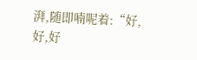湃,随即喃呢着:“好,好,好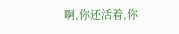啊,你还活着,你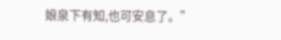娘泉下有知,也可安息了。”